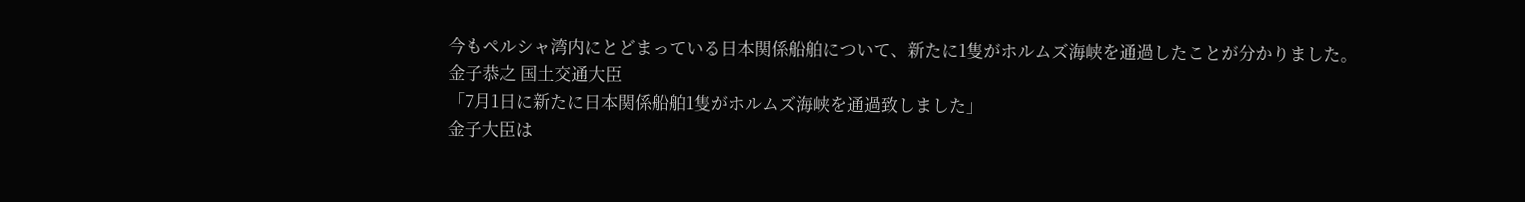今もペルシャ湾内にとどまっている日本関係船舶について、新たに1隻がホルムズ海峡を通過したことが分かりました。
金子恭之 国土交通大臣
「7月1日に新たに日本関係船舶1隻がホルムズ海峡を通過致しました」
金子大臣は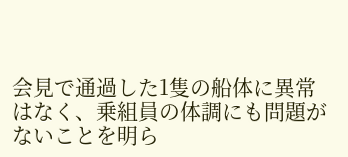会見で通過した1隻の船体に異常はなく、乗組員の体調にも問題がないことを明ら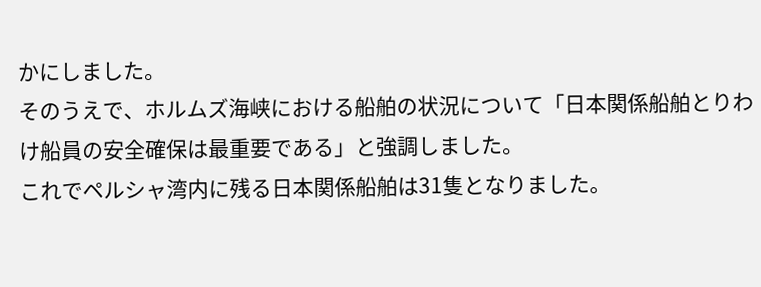かにしました。
そのうえで、ホルムズ海峡における船舶の状況について「日本関係船舶とりわけ船員の安全確保は最重要である」と強調しました。
これでペルシャ湾内に残る日本関係船舶は31隻となりました。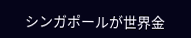シンガポールが世界金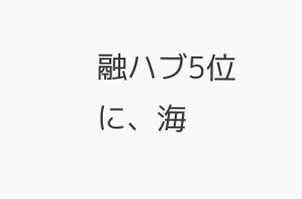融ハブ5位に、海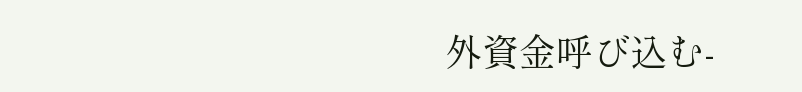外資金呼び込む-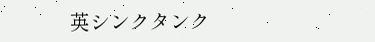英シンクタンク